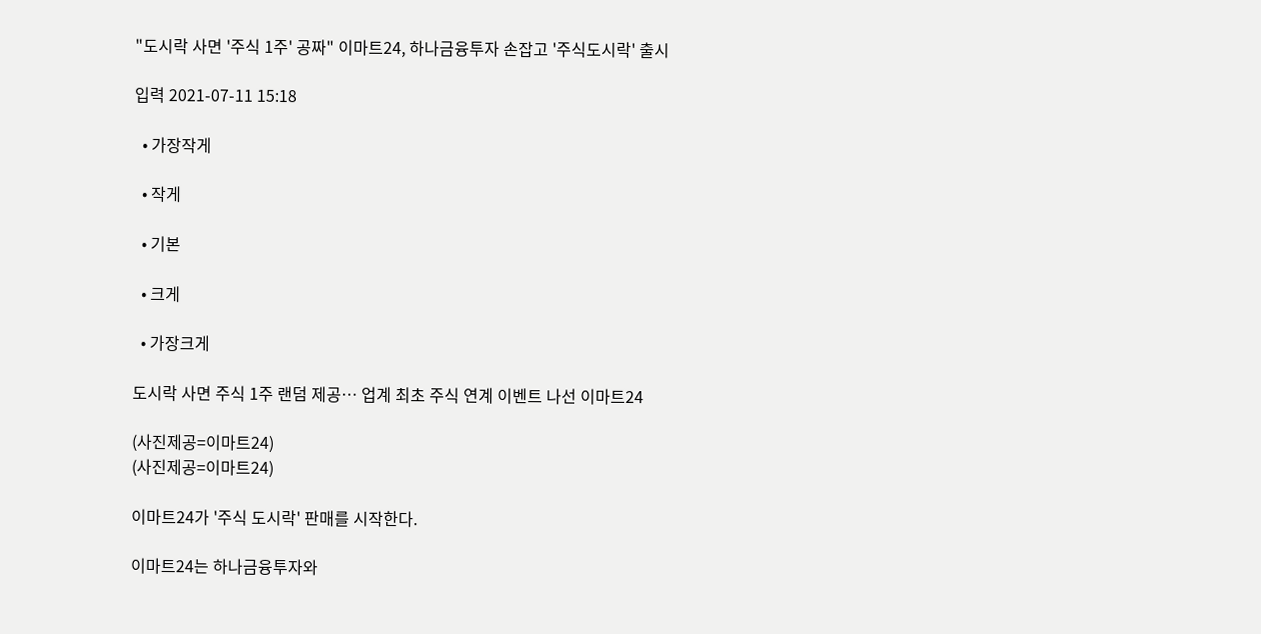"도시락 사면 '주식 1주' 공짜" 이마트24, 하나금융투자 손잡고 '주식도시락' 출시

입력 2021-07-11 15:18

  • 가장작게

  • 작게

  • 기본

  • 크게

  • 가장크게

도시락 사면 주식 1주 랜덤 제공… 업계 최초 주식 연계 이벤트 나선 이마트24

(사진제공=이마트24)
(사진제공=이마트24)

이마트24가 '주식 도시락' 판매를 시작한다.

이마트24는 하나금융투자와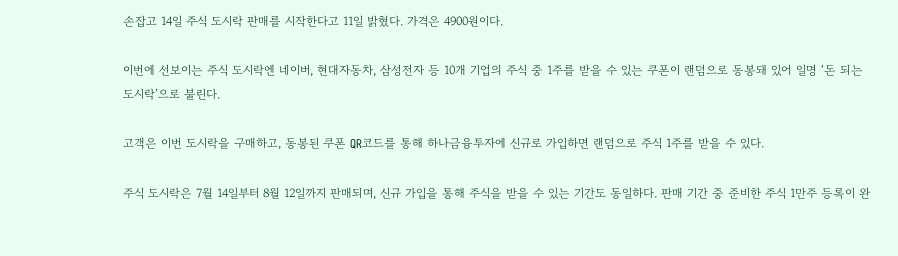손잡고 14일 주식 도시락 판매를 시작한다고 11일 밝혔다. 가격은 4900원이다.

이번에 선보이는 주식 도시락엔 네이버, 현대자동차, 삼성전자 등 10개 기업의 주식 중 1주를 받을 수 있는 쿠폰이 랜덤으로 동봉돼 있어 일명 ‘돈 되는 도시락’으로 불린다.

고객은 이번 도시락을 구매하고, 동봉된 쿠폰 QR코드를 통해 하나금융투자에 신규로 가입하면 랜덤으로 주식 1주를 받을 수 있다.

주식 도시락은 7월 14일부터 8월 12일까지 판매되며, 신규 가입을 통해 주식을 받을 수 있는 기간도 동일하다. 판매 기간 중 준비한 주식 1만주 등록이 완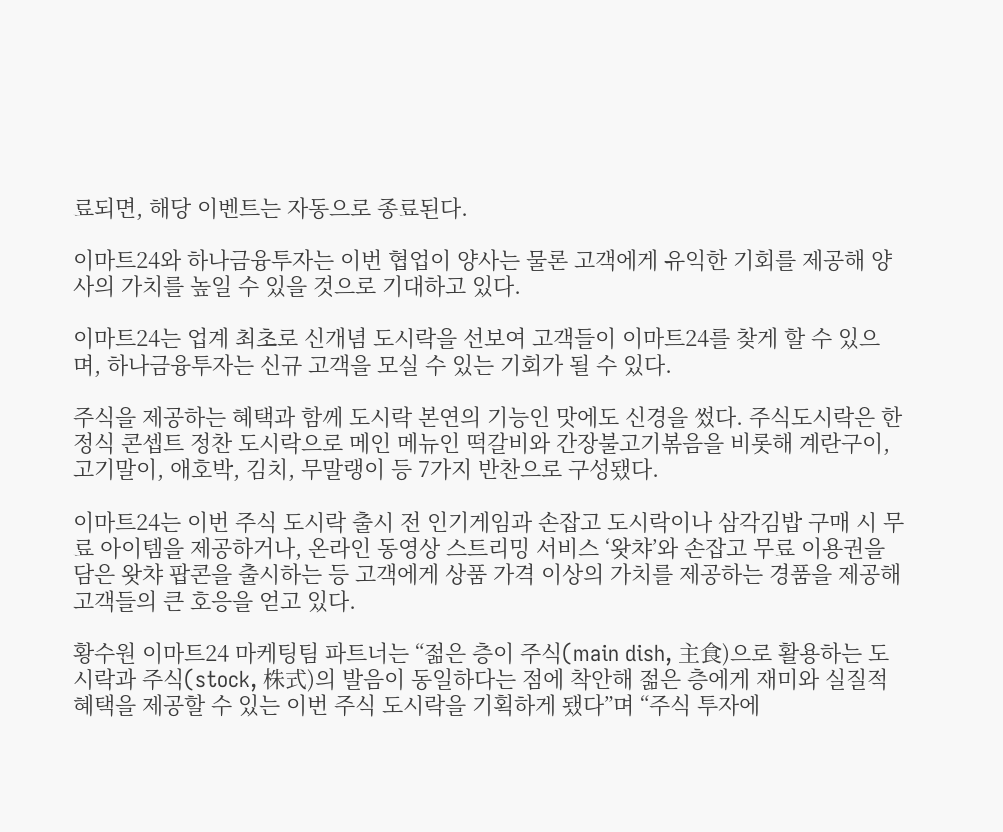료되면, 해당 이벤트는 자동으로 종료된다.

이마트24와 하나금융투자는 이번 협업이 양사는 물론 고객에게 유익한 기회를 제공해 양사의 가치를 높일 수 있을 것으로 기대하고 있다.

이마트24는 업계 최초로 신개념 도시락을 선보여 고객들이 이마트24를 찾게 할 수 있으며, 하나금융투자는 신규 고객을 모실 수 있는 기회가 될 수 있다.

주식을 제공하는 혜택과 함께 도시락 본연의 기능인 맛에도 신경을 썼다. 주식도시락은 한정식 콘셉트 정찬 도시락으로 메인 메뉴인 떡갈비와 간장불고기볶음을 비롯해 계란구이, 고기말이, 애호박, 김치, 무말랭이 등 7가지 반찬으로 구성됐다.

이마트24는 이번 주식 도시락 출시 전 인기게임과 손잡고 도시락이나 삼각김밥 구매 시 무료 아이템을 제공하거나, 온라인 동영상 스트리밍 서비스 ‘왓챠’와 손잡고 무료 이용권을 담은 왓챠 팝콘을 출시하는 등 고객에게 상품 가격 이상의 가치를 제공하는 경품을 제공해 고객들의 큰 호응을 얻고 있다.

황수원 이마트24 마케팅팀 파트너는 “젊은 층이 주식(main dish, 主食)으로 활용하는 도시락과 주식(stock, 株式)의 발음이 동일하다는 점에 착안해 젊은 층에게 재미와 실질적 혜택을 제공할 수 있는 이번 주식 도시락을 기획하게 됐다”며 “주식 투자에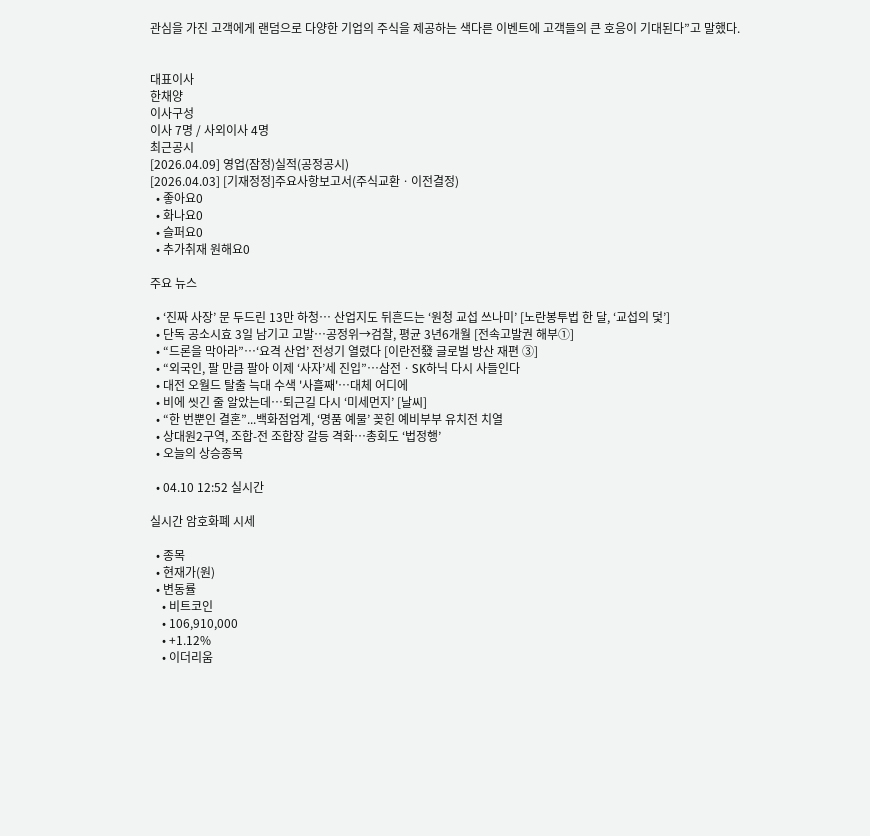관심을 가진 고객에게 랜덤으로 다양한 기업의 주식을 제공하는 색다른 이벤트에 고객들의 큰 호응이 기대된다”고 말했다.


대표이사
한채양
이사구성
이사 7명 / 사외이사 4명
최근공시
[2026.04.09] 영업(잠정)실적(공정공시)
[2026.04.03] [기재정정]주요사항보고서(주식교환ㆍ이전결정)
  • 좋아요0
  • 화나요0
  • 슬퍼요0
  • 추가취재 원해요0

주요 뉴스

  • ‘진짜 사장’ 문 두드린 13만 하청… 산업지도 뒤흔드는 ‘원청 교섭 쓰나미’ [노란봉투법 한 달, ‘교섭의 덫’]
  • 단독 공소시효 3일 남기고 고발…공정위→검찰, 평균 3년6개월 [전속고발권 해부①]
  • “드론을 막아라”…‘요격 산업’ 전성기 열렸다 [이란전發 글로벌 방산 재편 ③]
  • “외국인, 팔 만큼 팔아 이제 ‘사자’세 진입”⋯삼전ㆍSK하닉 다시 사들인다
  • 대전 오월드 탈출 늑대 수색 '사흘째'…대체 어디에
  • 비에 씻긴 줄 알았는데…퇴근길 다시 ‘미세먼지’ [날씨]
  • “한 번뿐인 결혼”...백화점업계, ‘명품 예물’ 꽂힌 예비부부 유치전 치열
  • 상대원2구역, 조합-전 조합장 갈등 격화⋯총회도 ‘법정행’
  • 오늘의 상승종목

  • 04.10 12:52 실시간

실시간 암호화폐 시세

  • 종목
  • 현재가(원)
  • 변동률
    • 비트코인
    • 106,910,000
    • +1.12%
    • 이더리움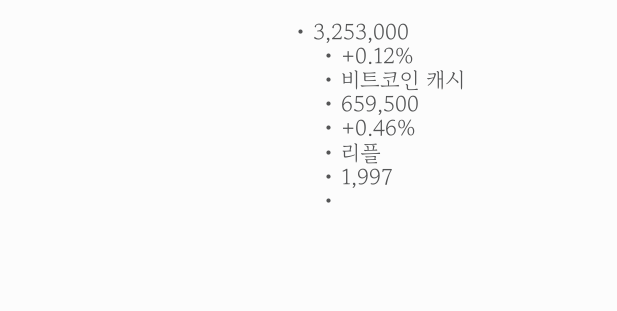• 3,253,000
    • +0.12%
    • 비트코인 캐시
    • 659,500
    • +0.46%
    • 리플
    • 1,997
    •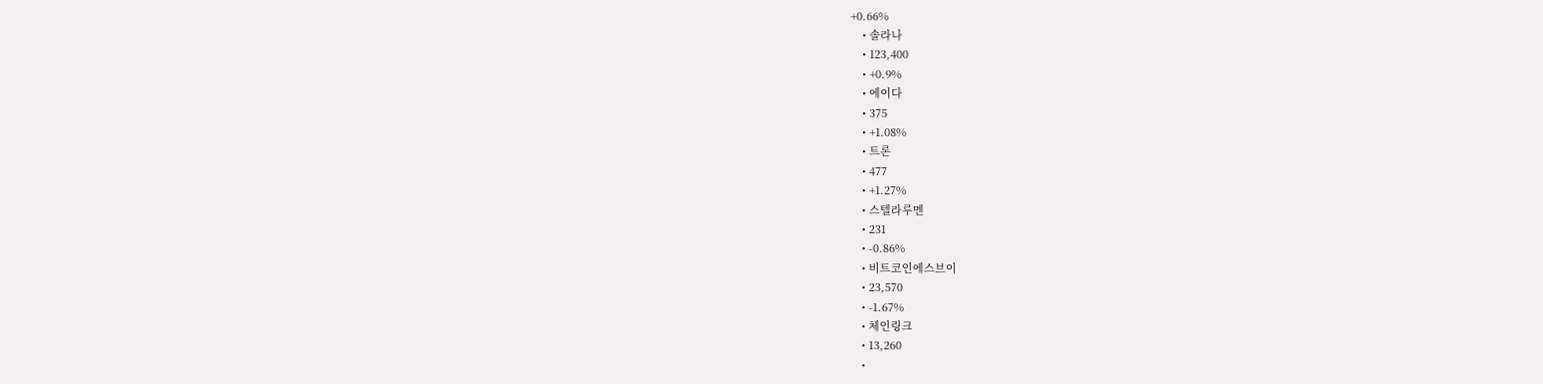+0.66%
    • 솔라나
    • 123,400
    • +0.9%
    • 에이다
    • 375
    • +1.08%
    • 트론
    • 477
    • +1.27%
    • 스텔라루멘
    • 231
    • -0.86%
    • 비트코인에스브이
    • 23,570
    • -1.67%
    • 체인링크
    • 13,260
    •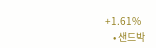+1.61%
    • 샌드박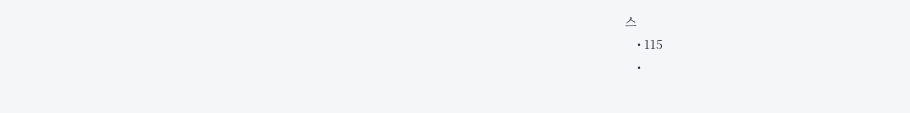스
    • 115
    •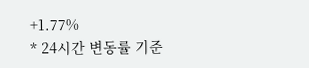+1.77%
* 24시간 변동률 기준